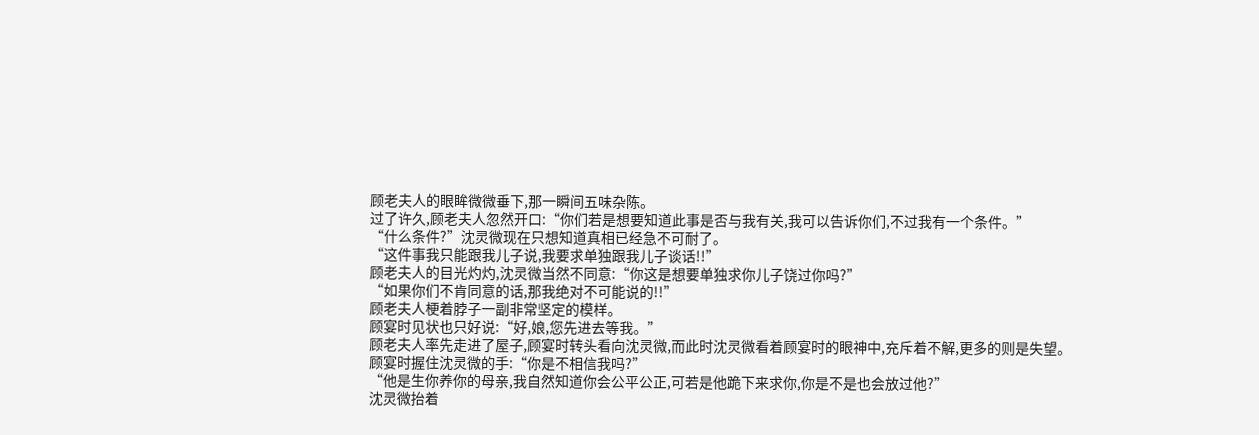顾老夫人的眼眸微微垂下,那一瞬间五味杂陈。
过了许久,顾老夫人忽然开口:“你们若是想要知道此事是否与我有关,我可以告诉你们,不过我有一个条件。”
“什么条件?”沈灵微现在只想知道真相已经急不可耐了。
“这件事我只能跟我儿子说,我要求单独跟我儿子谈话!!”
顾老夫人的目光灼灼,沈灵微当然不同意:“你这是想要单独求你儿子饶过你吗?”
“如果你们不肯同意的话,那我绝对不可能说的!!”
顾老夫人梗着脖子一副非常坚定的模样。
顾宴时见状也只好说:“好,娘,您先进去等我。”
顾老夫人率先走进了屋子,顾宴时转头看向沈灵微,而此时沈灵微看着顾宴时的眼神中,充斥着不解,更多的则是失望。
顾宴时握住沈灵微的手:“你是不相信我吗?”
“他是生你养你的母亲,我自然知道你会公平公正,可若是他跪下来求你,你是不是也会放过他?”
沈灵微抬着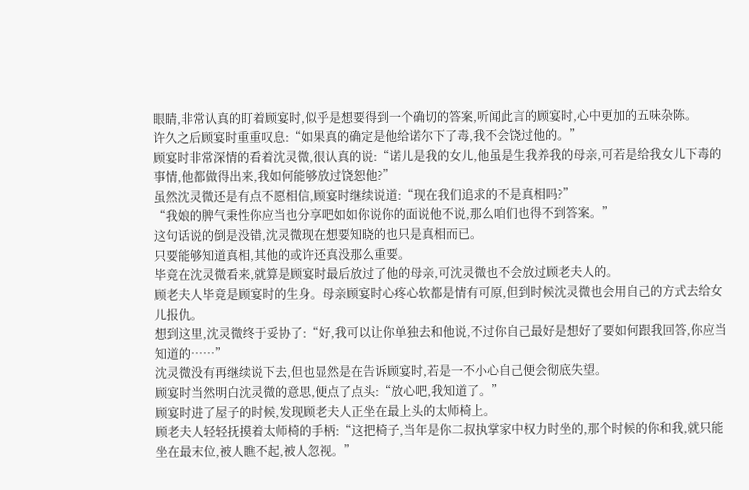眼睛,非常认真的盯着顾宴时,似乎是想要得到一个确切的答案,听闻此言的顾宴时,心中更加的五味杂陈。
许久之后顾宴时重重叹息:“如果真的确定是他给诺尔下了毒,我不会饶过他的。”
顾宴时非常深情的看着沈灵微,很认真的说:“诺儿是我的女儿,他虽是生我养我的母亲,可若是给我女儿下毒的事情,他都做得出来,我如何能够放过饶恕他?”
虽然沈灵微还是有点不愿相信,顾宴时继续说道:“现在我们追求的不是真相吗?”
“我娘的脾气秉性你应当也分享吧如如你说你的面说他不说,那么咱们也得不到答案。”
这句话说的倒是没错,沈灵微现在想要知晓的也只是真相而已。
只要能够知道真相,其他的或许还真没那么重要。
毕竟在沈灵微看来,就算是顾宴时最后放过了他的母亲,可沈灵微也不会放过顾老夫人的。
顾老夫人毕竟是顾宴时的生身。母亲顾宴时心疼心软都是情有可原,但到时候沈灵微也会用自己的方式去给女儿报仇。
想到这里,沈灵微终于妥协了:“好,我可以让你单独去和他说,不过你自己最好是想好了要如何跟我回答,你应当知道的……”
沈灵微没有再继续说下去,但也显然是在告诉顾宴时,若是一不小心自己便会彻底失望。
顾宴时当然明白沈灵微的意思,便点了点头:“放心吧,我知道了。”
顾宴时进了屋子的时候,发现顾老夫人正坐在最上头的太师椅上。
顾老夫人轻轻抚摸着太师椅的手柄:“这把椅子,当年是你二叔执掌家中权力时坐的,那个时候的你和我,就只能坐在最末位,被人瞧不起,被人忽视。”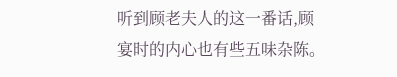听到顾老夫人的这一番话,顾宴时的内心也有些五味杂陈。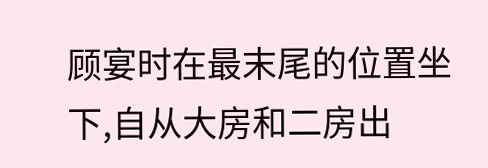顾宴时在最末尾的位置坐下,自从大房和二房出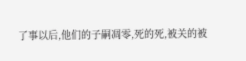了事以后,他们的子嗣凋零,死的死,被关的被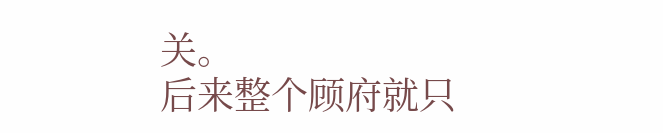关。
后来整个顾府就只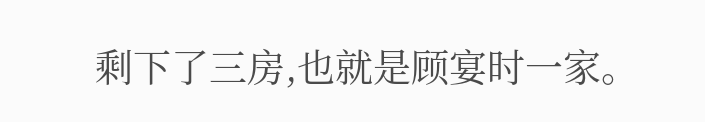剩下了三房,也就是顾宴时一家。